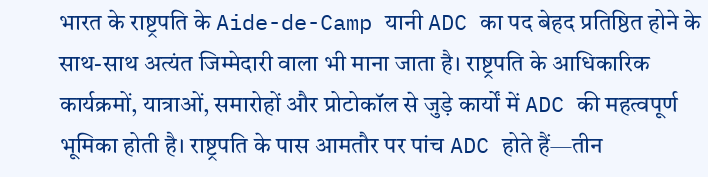भारत के राष्ट्रपति के Aide-de-Camp यानी ADC का पद बेहद प्रतिष्ठित होने के साथ-साथ अत्यंत जिम्मेदारी वाला भी माना जाता है। राष्ट्रपति के आधिकारिक कार्यक्रमों, यात्राओं, समारोहों और प्रोटोकॉल से जुड़े कार्यों में ADC की महत्वपूर्ण भूमिका होती है। राष्ट्रपति के पास आमतौर पर पांच ADC होते हैं—तीन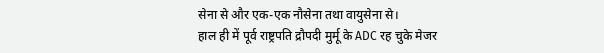सेना से और एक-एक नौसेना तथा वायुसेना से।
हाल ही में पूर्व राष्ट्रपति द्रौपदी मुर्मू के ADC रह चुके मेजर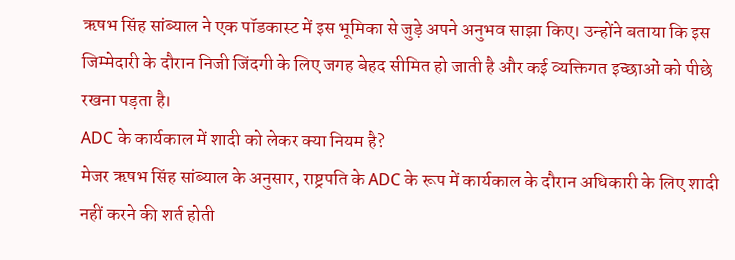ऋषभ सिंह सांब्याल ने एक पॉडकास्ट में इस भूमिका से जुड़े अपने अनुभव साझा किए। उन्होंने बताया कि इस जिम्मेदारी के दौरान निजी जिंदगी के लिए जगह बेहद सीमित हो जाती है और कई व्यक्तिगत इच्छाओं को पीछे रखना पड़ता है।
ADC के कार्यकाल में शादी को लेकर क्या नियम है?
मेजर ऋषभ सिंह सांब्याल के अनुसार, राष्ट्रपति के ADC के रूप में कार्यकाल के दौरान अधिकारी के लिए शादी नहीं करने की शर्त होती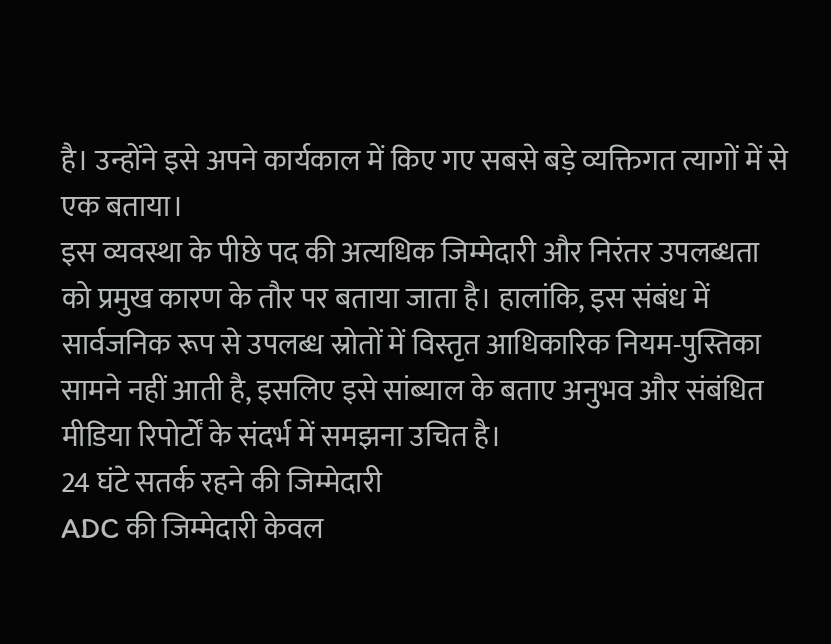है। उन्होंने इसे अपने कार्यकाल में किए गए सबसे बड़े व्यक्तिगत त्यागों में से एक बताया।
इस व्यवस्था के पीछे पद की अत्यधिक जिम्मेदारी और निरंतर उपलब्धता को प्रमुख कारण के तौर पर बताया जाता है। हालांकि, इस संबंध में सार्वजनिक रूप से उपलब्ध स्रोतों में विस्तृत आधिकारिक नियम-पुस्तिका सामने नहीं आती है, इसलिए इसे सांब्याल के बताए अनुभव और संबंधित मीडिया रिपोर्टों के संदर्भ में समझना उचित है।
24 घंटे सतर्क रहने की जिम्मेदारी
ADC की जिम्मेदारी केवल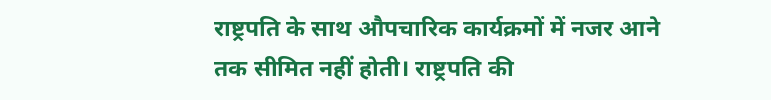राष्ट्रपति के साथ औपचारिक कार्यक्रमों में नजर आने तक सीमित नहीं होती। राष्ट्रपति की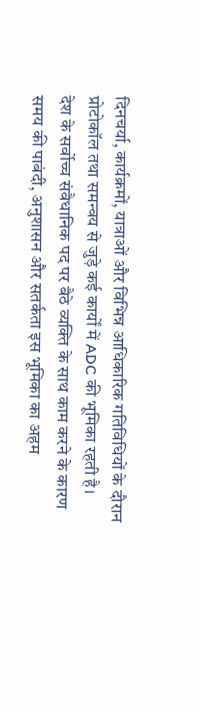दिनचर्या, कार्यक्रमों, यात्राओं और विभिन्न आधिकारिक गतिविधियों के दौरान प्रोटोकॉल तथा समन्वय से जुड़े कई कार्यों में ADC की भूमिका रहती है।
देश के सर्वोच्च संवैधानिक पद पर बैठे व्यक्ति के साथ काम करने के कारण समय की पाबंदी, अनुशासन और सतर्कता इस भूमिका का अहम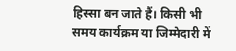हिस्सा बन जाते हैं। किसी भी समय कार्यक्रम या जिम्मेदारी में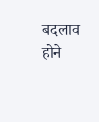बदलाव होने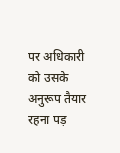पर अधिकारी को उसके अनुरूप तैयार रहना पड़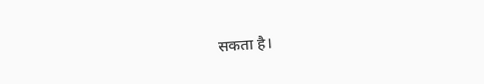सकता है।